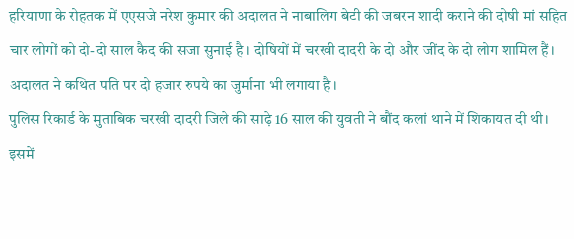हरियाणा के रोहतक में एएसजे नरेश कुमार की अदालत ने नाबालिग बेटी की जबरन शादी कराने की दोषी मां सहित चार लोगों को दो-दो साल कैद की सजा सुनाई है। दोषियों में चरखी दादरी के दो और जींद के दो लोग शामिल हैं। अदालत ने कथित पति पर दो हजार रुपये का जुर्माना भी लगाया है।
पुलिस रिकार्ड के मुताबिक चरखी दादरी जिले की साढ़े 16 साल की युवती ने बौंद कलां थाने में शिकायत दी थी। इसमें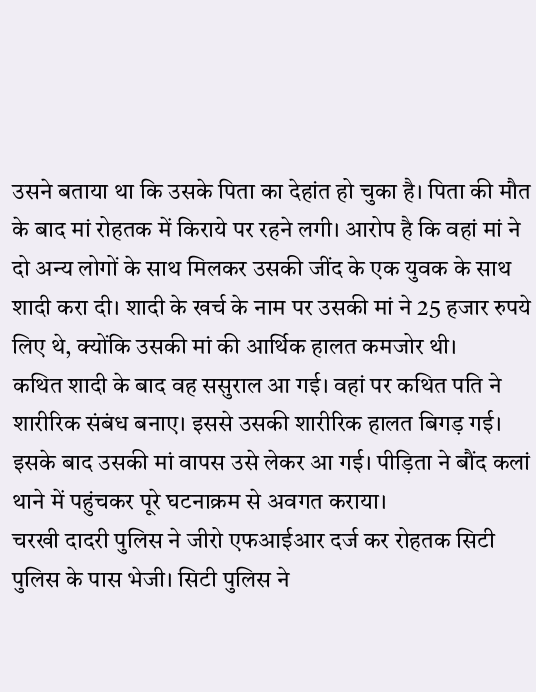उसने बताया था कि उसके पिता का देहांत हो चुका है। पिता की मौत के बाद मां रोहतक में किराये पर रहने लगी। आरोप है कि वहां मां ने दो अन्य लोगों के साथ मिलकर उसकी जींद के एक युवक के साथ शादी करा दी। शादी के खर्च के नाम पर उसकी मां ने 25 हजार रुपये लिए थे, क्योंकि उसकी मां की आर्थिक हालत कमजोर थी।
कथित शादी के बाद वह ससुराल आ गई। वहां पर कथित पति ने शारीरिक संबंध बनाए। इससे उसकी शारीरिक हालत बिगड़ गई। इसके बाद उसकी मां वापस उसे लेकर आ गई। पीड़िता ने बौंद कलां थाने में पहुंचकर पूरे घटनाक्रम से अवगत कराया।
चरखी दादरी पुलिस ने जीरो एफआईआर दर्ज कर रोहतक सिटी पुलिस के पास भेजी। सिटी पुलिस ने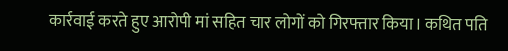कार्रवाई करते हुए आरोपी मां सहित चार लोगों को गिरफ्तार किया। कथित पति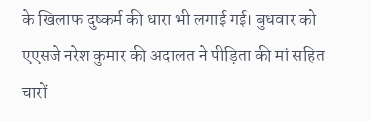के खिलाफ दुष्कर्म की धारा भी लगाई गई। बुधवार को एएसजे नरेश कुमार की अदालत ने पीड़िता की मां सहित चारों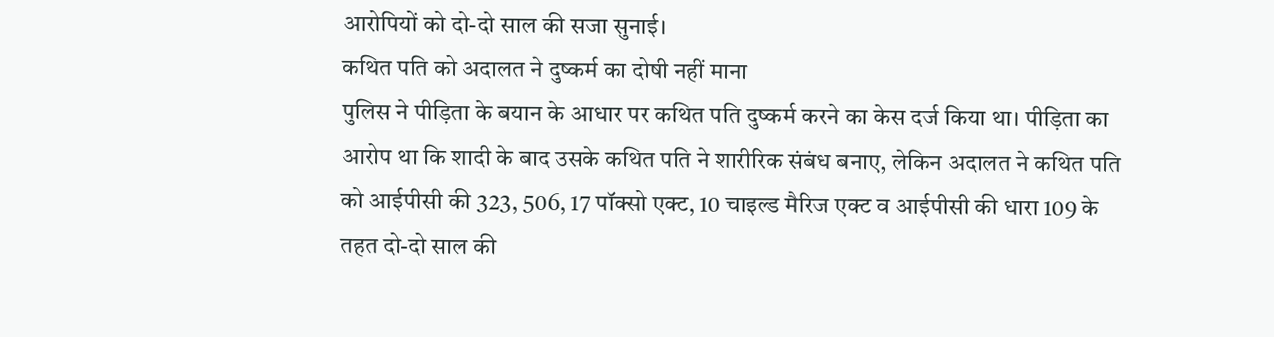आरोपियों को दो-दो साल की सजा सुनाई।
कथित पति को अदालत ने दुष्कर्म का दोषी नहीं माना
पुलिस ने पीड़िता के बयान के आधार पर कथित पति दुष्कर्म करने का केस दर्ज किया था। पीड़िता का आरोप था कि शादी के बाद उसके कथित पति ने शारीरिक संबंध बनाए, लेकिन अदालत ने कथित पति को आईपीसी की 323, 506, 17 पॉक्सो एक्ट, 10 चाइल्ड मैरिज एक्ट व आईपीसी की धारा 109 के तहत दो-दो साल की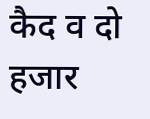कैद व दो हजार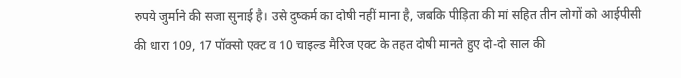रुपये जुर्माने की सजा सुनाई है। उसे दुष्कर्म का दोषी नहीं माना है, जबकि पीड़िता की मां सहित तीन लोगों को आईपीसी की धारा 109, 17 पॉक्सो एक्ट व 10 चाइल्ड मैरिज एक्ट के तहत दोषी मानते हुए दो-दो साल की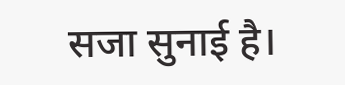सजा सुनाई है।